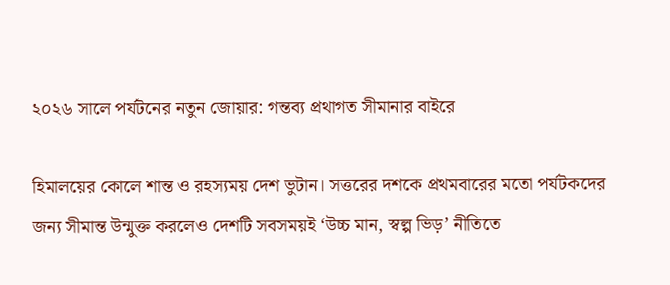২০২৬ সালে পর্যটনের নতুন জোয়ার: গন্তব্য প্রথাগত সীমানার বাইরে

হিমালয়ের কোলে শান্ত ও রহস্যময় দেশ ভুটান। সত্তরের দশকে প্রথমবারের মতো পর্যটকদের জন্য সীমান্ত উন্মুক্ত করলেও দেশটি সবসময়ই ‘উচ্চ মান, স্বল্প ভিড়’ নীতিতে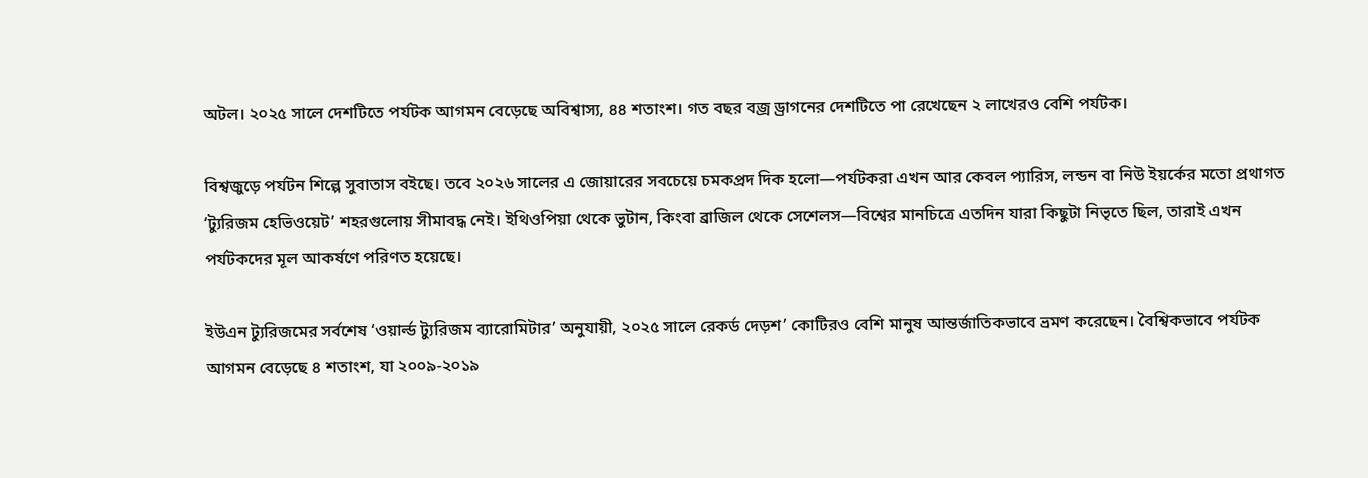অটল। ২০২৫ সালে দেশটিতে পর্যটক আগমন বেড়েছে অবিশ্বাস্য, ৪৪ শতাংশ। গত বছর বজ্র ড্রাগনের দেশটিতে পা রেখেছেন ২ লাখেরও বেশি পর্যটক।

বিশ্বজুড়ে পর্যটন শিল্পে সুবাতাস বইছে। তবে ২০২৬ সালের এ জোয়ারের সবচেয়ে চমকপ্রদ দিক হলো—পর্যটকরা এখন আর কেবল প্যারিস, লন্ডন বা নিউ ইয়র্কের মতো প্রথাগত ‘ট্যুরিজম হেভিওয়েট’ শহরগুলোয় সীমাবদ্ধ নেই। ইথিওপিয়া থেকে ভুটান, কিংবা ব্রাজিল থেকে সেশেলস—বিশ্বের মানচিত্রে এতদিন যারা কিছুটা নিভৃতে ছিল, তারাই এখন পর্যটকদের মূল আকর্ষণে পরিণত হয়েছে।

ইউএন ট্যুরিজমের সর্বশেষ ‘ওয়ার্ল্ড ট্যুরিজম ব্যারোমিটার’ অনুযায়ী, ২০২৫ সালে রেকর্ড দেড়শ’ কোটিরও বেশি মানুষ আন্তর্জাতিকভাবে ভ্রমণ করেছেন। বৈশ্বিকভাবে পর্যটক আগমন বেড়েছে ৪ শতাংশ, যা ২০০৯-২০১৯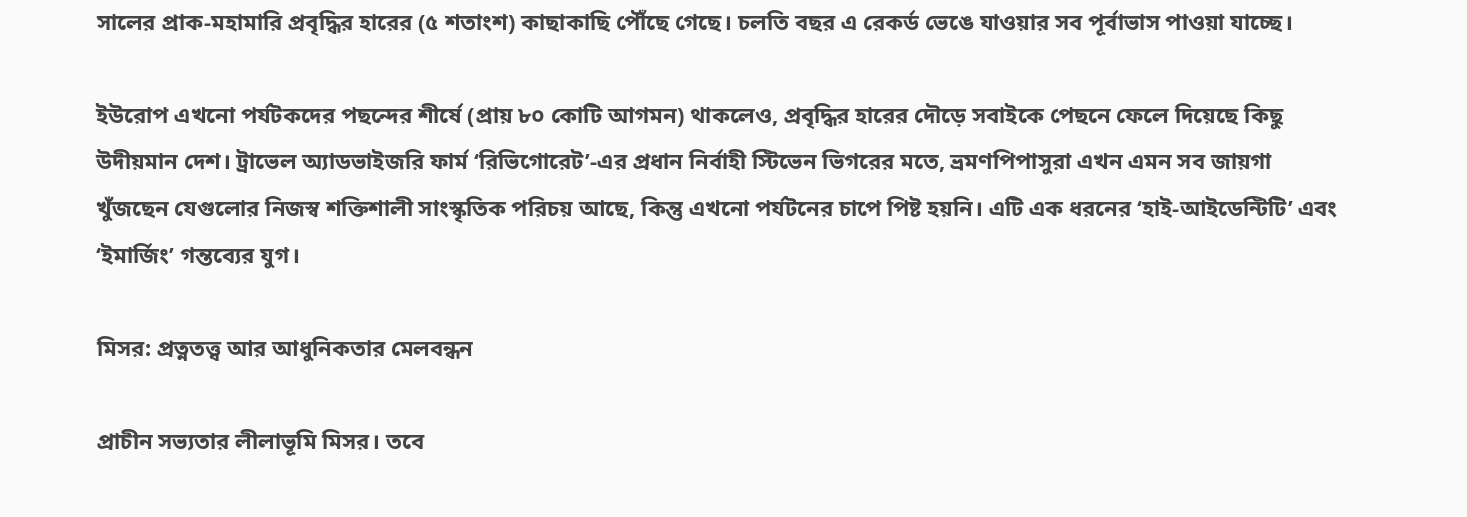সালের প্রাক-মহামারি প্রবৃদ্ধির হারের (৫ শতাংশ) কাছাকাছি পৌঁছে গেছে। চলতি বছর এ রেকর্ড ভেঙে যাওয়ার সব পূর্বাভাস পাওয়া যাচ্ছে।

ইউরোপ এখনো পর্যটকদের পছন্দের শীর্ষে (প্রায় ৮০ কোটি আগমন) থাকলেও, প্রবৃদ্ধির হারের দৌড়ে সবাইকে পেছনে ফেলে দিয়েছে কিছু উদীয়মান দেশ। ট্রাভেল অ্যাডভাইজরি ফার্ম ‘রিভিগোরেট’-এর প্রধান নির্বাহী স্টিভেন ভিগরের মতে, ভ্রমণপিপাসুরা এখন এমন সব জায়গা খুঁজছেন যেগুলোর নিজস্ব শক্তিশালী সাংস্কৃতিক পরিচয় আছে, কিন্তু এখনো পর্যটনের চাপে পিষ্ট হয়নি। এটি এক ধরনের ‘হাই-আইডেন্টিটি’ এবং ‘ইমার্জিং’ গন্তব্যের যুগ।

মিসর: প্রত্নতত্ত্ব আর আধুনিকতার মেলবন্ধন

প্রাচীন সভ্যতার লীলাভূমি মিসর। তবে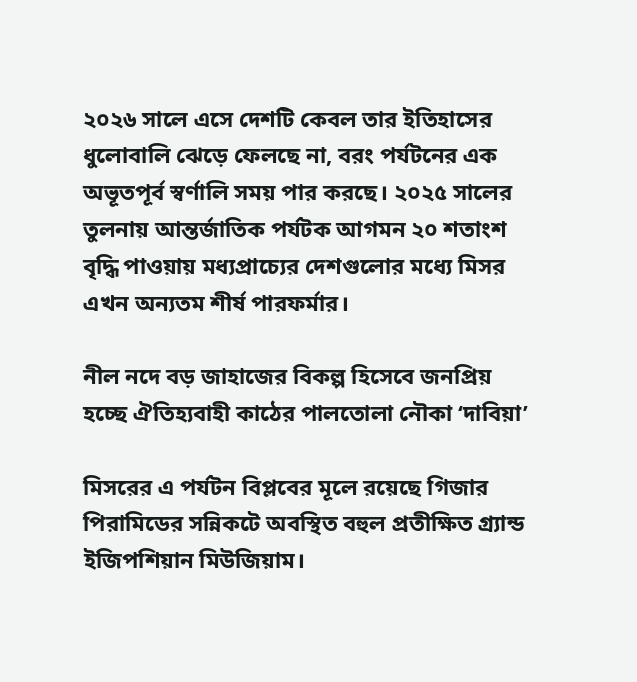২০২৬ সালে এসে দেশটি কেবল তার ইতিহাসের ধুলোবালি ঝেড়ে ফেলছে না, বরং পর্যটনের এক অভূতপূর্ব স্বর্ণালি সময় পার করছে। ২০২৫ সালের তুলনায় আন্তর্জাতিক পর্যটক আগমন ২০ শতাংশ বৃদ্ধি পাওয়ায় মধ্যপ্রাচ্যের দেশগুলোর মধ্যে মিসর এখন অন্যতম শীর্ষ পারফর্মার।

নীল নদে বড় জাহাজের বিকল্প হিসেবে জনপ্রিয় হচ্ছে ঐতিহ্যবাহী কাঠের পালতোলা নৌকা ‘দাবিয়া’

মিসরের এ পর্যটন বিপ্লবের মূলে রয়েছে গিজার পিরামিডের সন্নিকটে অবস্থিত বহুল প্রতীক্ষিত গ্র্যান্ড ইজিপশিয়ান মিউজিয়াম।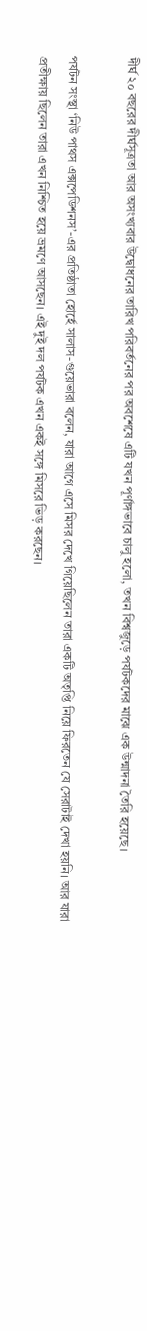দীর্ঘ ২০ বছরের দীর্ঘসূত্রতা আর অসংখ্যবার উদ্বোধনের তারিখ পরিবর্তনের পর অবশেষে এটি যখন পূর্ণাঙ্গভাবে চালু হলো, তখন বিশ্বজুড়ে পর্যটকদের মাঝে এক উন্মাদনা তৈরি হয়েছে।

পর্যটন সংস্থা ‘নিউ পাথস এক্সপেডিশনস’-এর প্রতিষ্ঠাতা হোর্হে সালাস-গুয়েভারা বলেন, যারা আগে এসে মিসর দেখে গিয়েছিলেন তারা একটি অতৃপ্তি নিয়ে ফিরতেন যে সেরাটাই দেখা হয়নি। আর যারা প্রতীক্ষায় ছিলেন তারা এখন নিশ্চিত হয়ে ভ্রমণে আসছেন। এই দুই দল পর্যটক এখন একই সঙ্গে মিসরে ভিড় করছেন।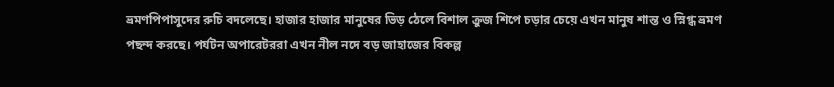ভ্রমণপিপাসুদের রুচি বদলেছে। হাজার হাজার মানুষের ভিড় ঠেলে বিশাল ক্রুজ শিপে চড়ার চেয়ে এখন মানুষ শান্ত ও স্নিগ্ধ ভ্রমণ পছন্দ করছে। পর্যটন অপারেটররা এখন নীল নদে বড় জাহাজের বিকল্প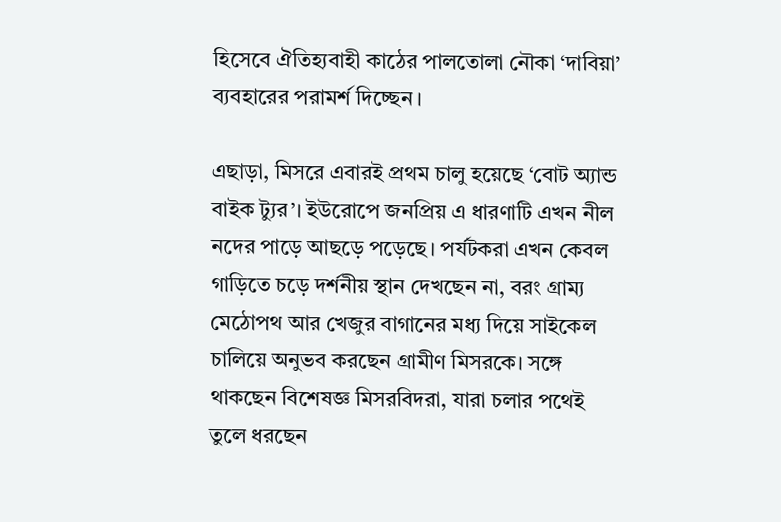হিসেবে ঐতিহ্যবাহী কাঠের পালতোলা নৌকা ‘দাবিয়া’ ব্যবহারের পরামর্শ দিচ্ছেন।

এছাড়া, মিসরে এবারই প্রথম চালু হয়েছে ‘বোট অ্যান্ড বাইক ট্যুর’। ইউরোপে জনপ্রিয় এ ধারণাটি এখন নীল নদের পাড়ে আছড়ে পড়েছে। পর্যটকরা এখন কেবল গাড়িতে চড়ে দর্শনীয় স্থান দেখছেন না, বরং গ্রাম্য মেঠোপথ আর খেজুর বাগানের মধ্য দিয়ে সাইকেল চালিয়ে অনুভব করছেন গ্রামীণ মিসরকে। সঙ্গে থাকছেন বিশেষজ্ঞ মিসরবিদরা, যারা চলার পথেই তুলে ধরছেন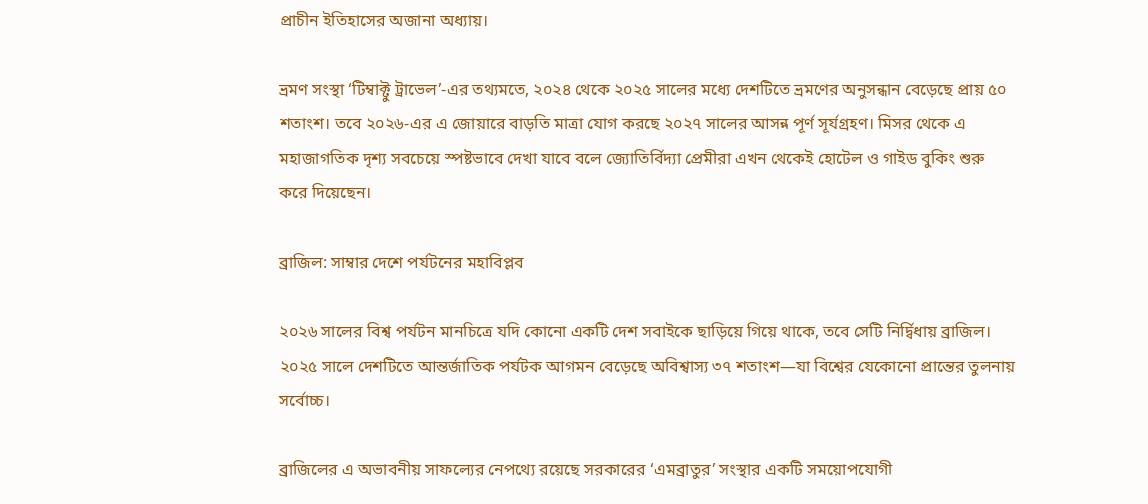প্রাচীন ইতিহাসের অজানা অধ্যায়।

ভ্রমণ সংস্থা ‘টিম্বাক্টু ট্রাভেল’-এর তথ্যমতে, ২০২৪ থেকে ২০২৫ সালের মধ্যে দেশটিতে ভ্রমণের অনুসন্ধান বেড়েছে প্রায় ৫০ শতাংশ। তবে ২০২৬-এর এ জোয়ারে বাড়তি মাত্রা যোগ করছে ২০২৭ সালের আসন্ন পূর্ণ সূর্যগ্রহণ। মিসর থেকে এ মহাজাগতিক দৃশ্য সবচেয়ে স্পষ্টভাবে দেখা যাবে বলে জ্যোতির্বিদ্যা প্রেমীরা এখন থেকেই হোটেল ও গাইড বুকিং শুরু করে দিয়েছেন।

ব্রাজিল: সাম্বার দেশে পর্যটনের মহাবিপ্লব

২০২৬ সালের বিশ্ব পর্যটন মানচিত্রে যদি কোনো একটি দেশ সবাইকে ছাড়িয়ে গিয়ে থাকে, তবে সেটি নির্দ্বিধায় ব্রাজিল। ২০২৫ সালে দেশটিতে আন্তর্জাতিক পর্যটক আগমন বেড়েছে অবিশ্বাস্য ৩৭ শতাংশ—যা বিশ্বের যেকোনো প্রান্তের তুলনায় সর্বোচ্চ।

ব্রাজিলের এ অভাবনীয় সাফল্যের নেপথ্যে রয়েছে সরকারের ‘এমব্রাতুর’ সংস্থার একটি সময়োপযোগী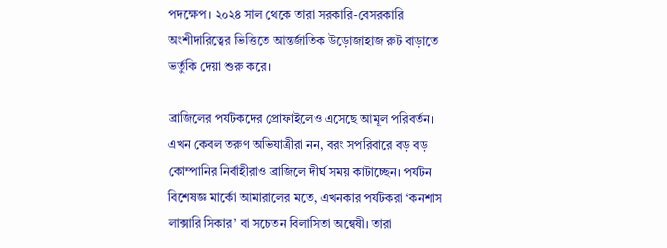পদক্ষেপ। ২০২৪ সাল থেকে তারা সরকারি-বেসরকারি অংশীদারিত্বের ভিত্তিতে আন্তর্জাতিক উড়োজাহাজ রুট বাড়াতে ভর্তুকি দেয়া শুরু করে।

ব্রাজিলের পর্যটকদের প্রোফাইলেও এসেছে আমূল পরিবর্তন। এখন কেবল তরুণ অভিযাত্রীরা নন, বরং সপরিবারে বড় বড় কোম্পানির নির্বাহীরাও ব্রাজিলে দীর্ঘ সময় কাটাচ্ছেন। পর্যটন বিশেষজ্ঞ মার্কো আমারালের মতে, এখনকার পর্যটকরা ‘কনশাস লাক্সারি সিকার’ বা সচেতন বিলাসিতা অন্বেষী। তারা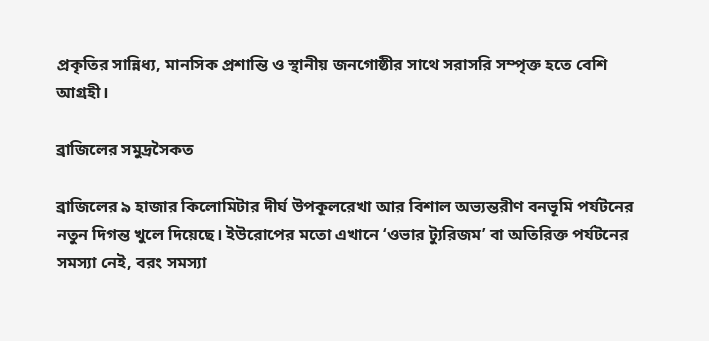প্রকৃতির সান্নিধ্য, মানসিক প্রশান্তি ও স্থানীয় জনগোষ্ঠীর সাথে সরাসরি সম্পৃক্ত হতে বেশি আগ্রহী।

ব্রাজিলের সমুদ্রসৈকত

ব্রাজিলের ৯ হাজার কিলোমিটার দীর্ঘ উপকূলরেখা আর বিশাল অভ্যন্তরীণ বনভূমি পর্যটনের নতুন দিগন্ত খুলে দিয়েছে। ইউরোপের মতো এখানে ‘ওভার ট্যুরিজম’ বা অতিরিক্ত পর্যটনের সমস্যা নেই, বরং সমস্যা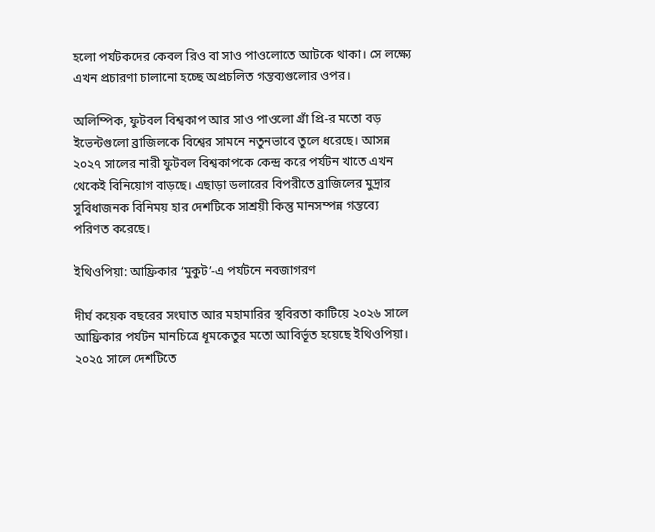হলো পর্যটকদের কেবল রিও বা সাও পাওলোতে আটকে থাকা। সে লক্ষ্যে এখন প্রচারণা চালানো হচ্ছে অপ্রচলিত গন্তব্যগুলোর ওপর।

অলিম্পিক, ফুটবল বিশ্বকাপ আর সাও পাওলো গ্রাঁ প্রি-র মতো বড় ইভেন্টগুলো ব্রাজিলকে বিশ্বের সামনে নতুনভাবে তুলে ধরেছে। আসন্ন ২০২৭ সালের নারী ফুটবল বিশ্বকাপকে কেন্দ্র করে পর্যটন খাতে এখন থেকেই বিনিয়োগ বাড়ছে। এছাড়া ডলারের বিপরীতে ব্রাজিলের মুদ্রার সুবিধাজনক বিনিময় হার দেশটিকে সাশ্রয়ী কিন্তু মানসম্পন্ন গন্তব্যে পরিণত করেছে।

ইথিওপিয়া: আফ্রিকার ‘মুকুট’-এ পর্যটনে নবজাগরণ

দীর্ঘ কয়েক বছরের সংঘাত আর মহামারির স্থবিরতা কাটিয়ে ২০২৬ সালে আফ্রিকার পর্যটন মানচিত্রে ধূমকেতুর মতো আবির্ভূত হয়েছে ইথিওপিয়া। ২০২৫ সালে দেশটিতে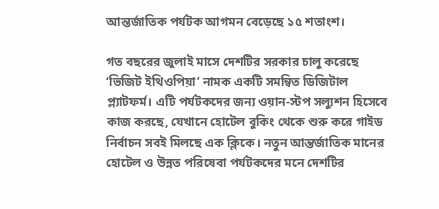আন্তর্জাতিক পর্যটক আগমন বেড়েছে ১৫ শতাংশ।

গত বছরের জুলাই মাসে দেশটির সরকার চালু করেছে ‘ভিজিট ইথিওপিয়া’ নামক একটি সমন্বিত ডিজিটাল প্ল্যাটফর্ম। এটি পর্যটকদের জন্য ওয়ান-স্টপ সল্যুশন হিসেবে কাজ করছে, যেখানে হোটেল বুকিং থেকে শুরু করে গাইড নির্বাচন সবই মিলছে এক ক্লিকে। নতুন আন্তর্জাতিক মানের হোটেল ও উন্নত পরিষেবা পর্যটকদের মনে দেশটির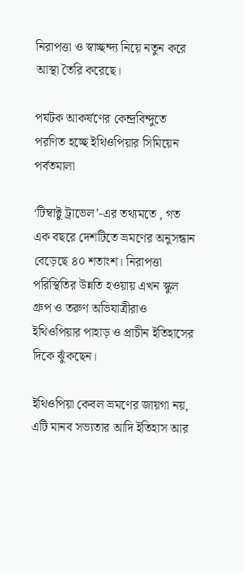নিরাপত্তা ও স্বাচ্ছন্দ্য নিয়ে নতুন করে আস্থা তৈরি করেছে।

পর্যটক আকর্ষণের কেন্দ্রবিন্দুতে পরণিত হচ্ছে ইথিওপিয়ার সিমিয়েন পর্বতমালা

‘টিম্বাক্টু ট্রাভেল’-এর তথ্যমতে , গত এক বছরে দেশটিতে ভ্রমণের অনুসন্ধান বেড়েছে ৪০ শতাংশ। নিরাপত্তা পরিস্থিতির উন্নতি হওয়ায় এখন স্কুল গ্রুপ ও তরুণ অভিযাত্রীরাও ইথিওপিয়ার পাহাড় ও প্রাচীন ইতিহাসের দিকে ঝুঁকছেন।

ইথিওপিয়া কেবল ভ্রমণের জায়গা নয়, এটি মানব সভ্যতার আদি ইতিহাস আর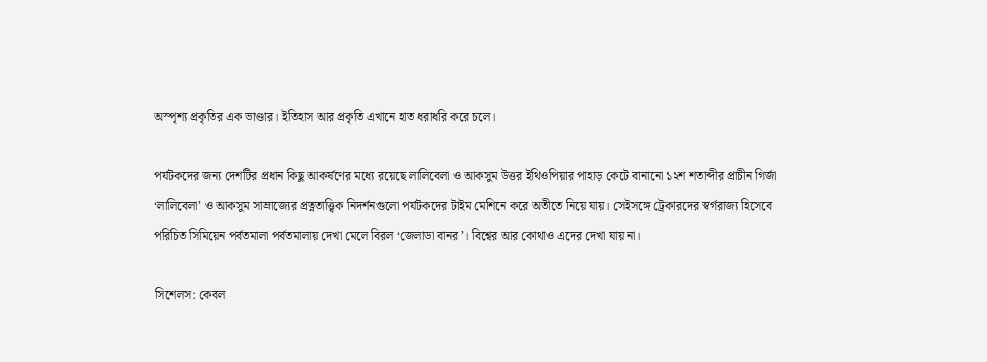অস্পৃশ্য প্রকৃতির এক ভাণ্ডার। ইতিহাস আর প্রকৃতি এখানে হাত ধরাধরি করে চলে।

পর্যটকদের জন্য দেশটির প্রধান কিছু আকর্ষণের মধ্যে রয়েছে লালিবেলা ও আকসুম উত্তর ইথিওপিয়ার পাহাড় কেটে বানানো ১২শ শতাব্দীর প্রাচীন গির্জা ‘লালিবেলা’ ও আকসুম সাম্রাজ্যের প্রত্নতাত্ত্বিক নিদর্শনগুলো পর্যটকদের টাইম মেশিনে করে অতীতে নিয়ে যায়। সেইসঙ্গে ট্রেকারদের স্বর্গরাজ্য হিসেবে পরিচিত সিমিয়েন পর্বতমালা পর্বতমালায় দেখা মেলে বিরল ‘জেলাডা বানর’। বিশ্বের আর কোথাও এদের দেখা যায় না।

সিশেলস: কেবল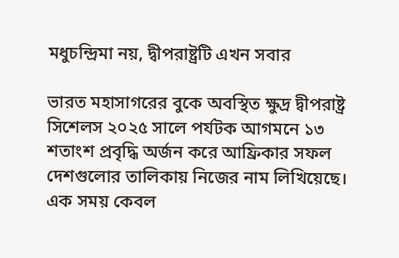মধুচন্দ্রিমা নয়, দ্বীপরাষ্ট্রটি এখন সবার

ভারত মহাসাগরের বুকে অবস্থিত ক্ষুদ্র দ্বীপরাষ্ট্র সিশেলস ২০২৫ সালে পর্যটক আগমনে ১৩ শতাংশ প্রবৃদ্ধি অর্জন করে আফ্রিকার সফল দেশগুলোর তালিকায় নিজের নাম লিখিয়েছে। এক সময় কেবল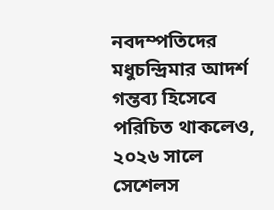নবদম্পতিদের মধুচন্দ্রিমার আদর্শ গন্তব্য হিসেবে পরিচিত থাকলেও, ২০২৬ সালে সেশেলস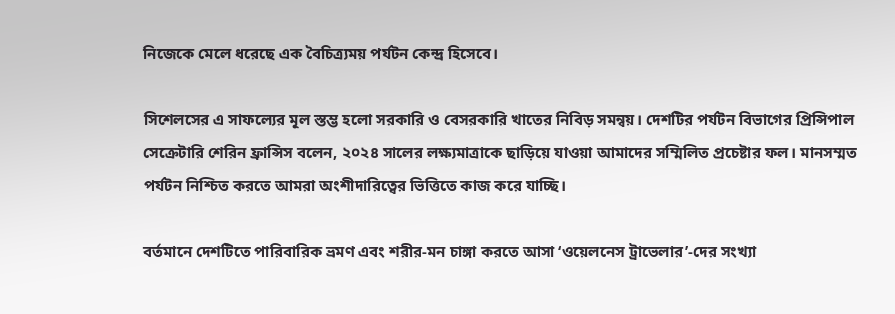নিজেকে মেলে ধরেছে এক বৈচিত্র্যময় পর্যটন কেন্দ্র হিসেবে।

সিশেলসের এ সাফল্যের মূল স্তম্ভ হলো সরকারি ও বেসরকারি খাতের নিবিড় সমন্বয়। দেশটির পর্যটন বিভাগের প্রিন্সিপাল সেক্রেটারি শেরিন ফ্রান্সিস বলেন, ২০২৪ সালের লক্ষ্যমাত্রাকে ছাড়িয়ে যাওয়া আমাদের সম্মিলিত প্রচেষ্টার ফল। মানসম্মত পর্যটন নিশ্চিত করতে আমরা অংশীদারিত্বের ভিত্তিতে কাজ করে যাচ্ছি।

বর্তমানে দেশটিতে পারিবারিক ভ্রমণ এবং শরীর-মন চাঙ্গা করতে আসা ‘ওয়েলনেস ট্রাভেলার’-দের সংখ্যা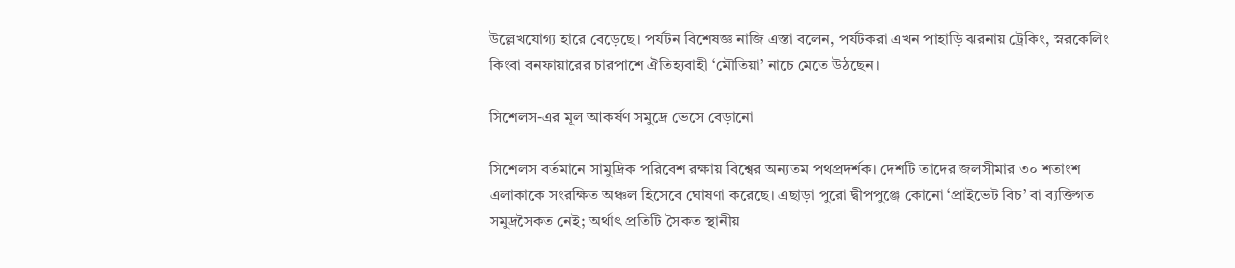উল্লেখযোগ্য হারে বেড়েছে। পর্যটন বিশেষজ্ঞ নাজি এস্তা বলেন, পর্যটকরা এখন পাহাড়ি ঝরনায় ট্রেকিং, স্নরকেলিং কিংবা বনফায়ারের চারপাশে ঐতিহ্যবাহী ‘মৌতিয়া’ নাচে মেতে উঠছেন।

সিশেলস-এর মূল আকর্ষণ সমুদ্রে ভেসে বেড়ানো

সিশেলস বর্তমানে সামুদ্রিক পরিবেশ রক্ষায় বিশ্বের অন্যতম পথপ্রদর্শক। দেশটি তাদের জলসীমার ৩০ শতাংশ এলাকাকে সংরক্ষিত অঞ্চল হিসেবে ঘোষণা করেছে। এছাড়া পুরো দ্বীপপুঞ্জে কোনো ‘প্রাইভেট বিচ’ বা ব্যক্তিগত সমুদ্রসৈকত নেই; অর্থাৎ প্রতিটি সৈকত স্থানীয়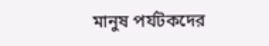মানুষ পর্যটকদের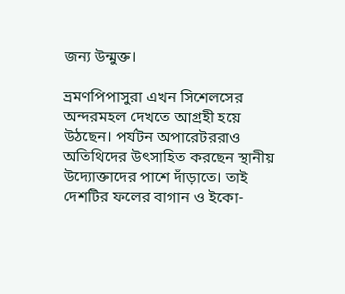জন্য উন্মুক্ত।

ভ্রমণপিপাসুরা এখন সিশেলসের অন্দরমহল দেখতে আগ্রহী হয়ে উঠছেন। পর্যটন অপারেটররাও অতিথিদের উৎসাহিত করছেন স্থানীয় উদ্যোক্তাদের পাশে দাঁড়াতে। তাই দেশটির ফলের বাগান ও ইকো-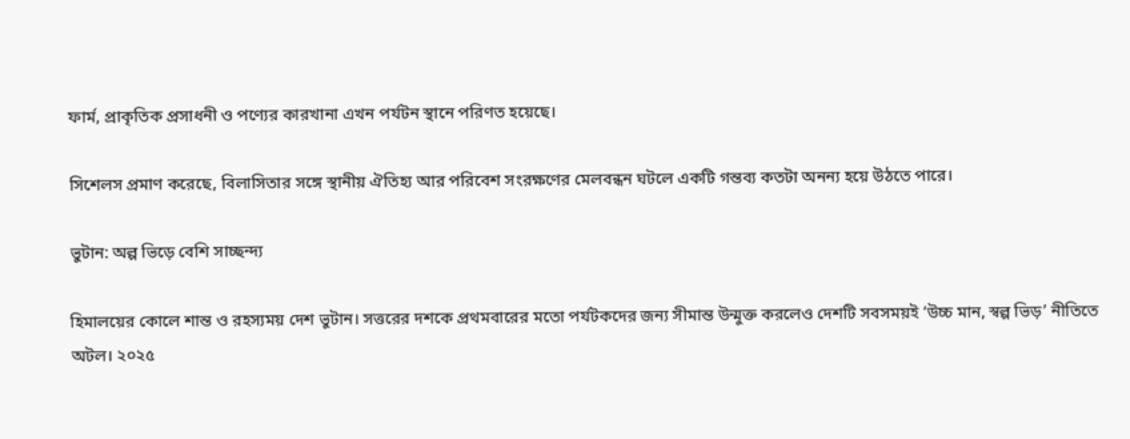ফার্ম, প্রাকৃতিক প্রসাধনী ও পণ্যের কারখানা এখন পর্যটন স্থানে পরিণত হয়েছে।

সিশেলস প্রমাণ করেছে, বিলাসিতার সঙ্গে স্থানীয় ঐতিহ্য আর পরিবেশ সংরক্ষণের মেলবন্ধন ঘটলে একটি গন্তব্য কতটা অনন্য হয়ে উঠতে পারে।

ভুটান: অল্প ভিড়ে বেশি সাচ্ছন্দ্য

হিমালয়ের কোলে শান্ত ও রহস্যময় দেশ ভুটান। সত্তরের দশকে প্রথমবারের মতো পর্যটকদের জন্য সীমান্ত উন্মুক্ত করলেও দেশটি সবসময়ই ‘উচ্চ মান, স্বল্প ভিড়’ নীতিতে অটল। ২০২৫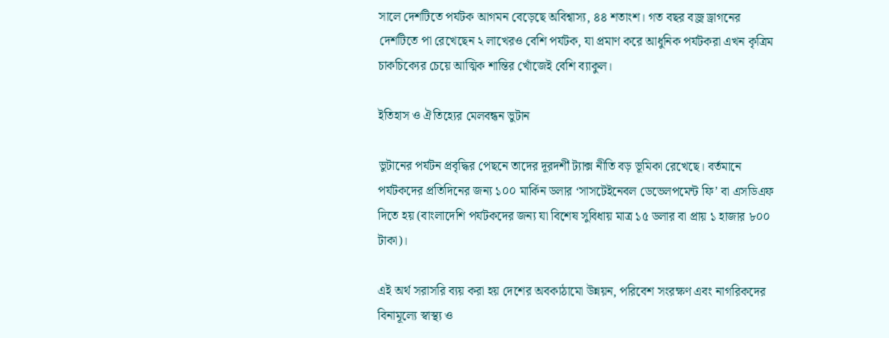সালে দেশটিতে পর্যটক আগমন বেড়েছে অবিশ্বাস্য, ৪৪ শতাংশ। গত বছর বজ্র ড্রাগনের দেশটিতে পা রেখেছেন ২ লাখেরও বেশি পর্যটক, যা প্রমাণ করে আধুনিক পর্যটকরা এখন কৃত্রিম চাকচিক্যের চেয়ে আত্মিক শান্তির খোঁজেই বেশি ব্যাকুল।

ইতিহাস ও ঐতিহ্যের মেলবন্ধন ভুটান

ভুটানের পর্যটন প্রবৃদ্ধির পেছনে তাদের দূরদর্শী ট্যাক্স নীতি বড় ভূমিকা রেখেছে। বর্তমানে পর্যটকদের প্রতিদিনের জন্য ১০০ মার্কিন ডলার ‘সাসটেইনেবল ডেভেলপমেন্ট ফি’ বা এসডিএফ দিতে হয় (বাংলাদেশি পর্যটকদের জন্য যা বিশেষ সুবিধায় মাত্র ১৫ ডলার বা প্রায় ১ হাজার ৮০০ টাকা)।

এই অর্থ সরাসরি ব্যয় করা হয় দেশের অবকাঠামো উন্নয়ন, পরিবেশ সংরক্ষণ এবং নাগরিকদের বিনামূল্যে স্বাস্থ্য ও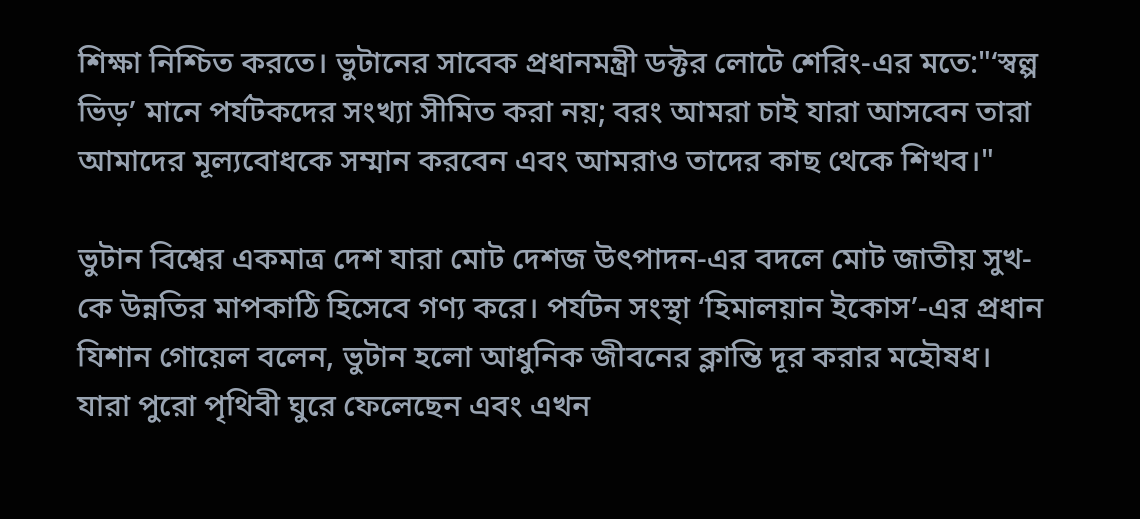শিক্ষা নিশ্চিত করতে। ভুটানের সাবেক প্রধানমন্ত্রী ডক্টর লোটে শেরিং-এর মতে:"‘স্বল্প ভিড়’ মানে পর্যটকদের সংখ্যা সীমিত করা নয়; বরং আমরা চাই যারা আসবেন তারা আমাদের মূল্যবোধকে সম্মান করবেন এবং আমরাও তাদের কাছ থেকে শিখব।"

ভুটান বিশ্বের একমাত্র দেশ যারা মোট দেশজ উৎপাদন-এর বদলে মোট জাতীয় সুখ-কে উন্নতির মাপকাঠি হিসেবে গণ্য করে। পর্যটন সংস্থা ‘হিমালয়ান ইকোস’-এর প্রধান যিশান গোয়েল বলেন, ভুটান হলো আধুনিক জীবনের ক্লান্তি দূর করার মহৌষধ। যারা পুরো পৃথিবী ঘুরে ফেলেছেন এবং এখন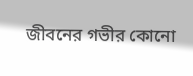জীবনের গভীর কোনো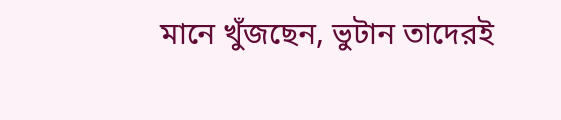মানে খুঁজছেন, ভুটান তাদেরই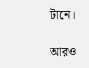টানে।

আরও